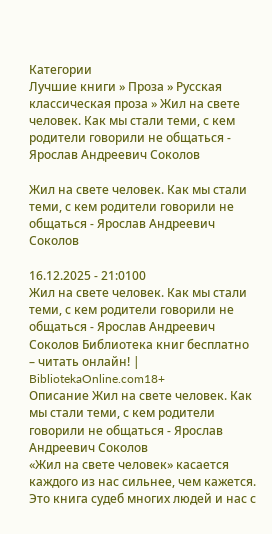Категории
Лучшие книги » Проза » Русская классическая проза » Жил на свете человек. Как мы стали теми, с кем родители говорили не общаться - Ярослав Андреевич Соколов

Жил на свете человек. Как мы стали теми, с кем родители говорили не общаться - Ярослав Андреевич Соколов

16.12.2025 - 21:0100
Жил на свете человек. Как мы стали теми, с кем родители говорили не общаться - Ярослав Андреевич Соколов Библиотека книг бесплатно  – читать онлайн! | BibliotekaOnline.com18+
Описание Жил на свете человек. Как мы стали теми, с кем родители говорили не общаться - Ярослав Андреевич Соколов
«Жил на свете человек» касается каждого из нас сильнее, чем кажется. Это книга судеб многих людей и нас с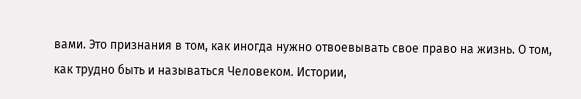вами. Это признания в том, как иногда нужно отвоевывать свое право на жизнь. О том, как трудно быть и называться Человеком. Истории,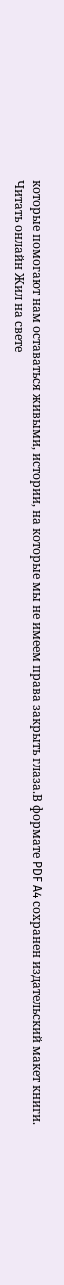которые помогают нам оставаться живыми, истории, на которые мы не имеем права закрыть глаза.В формате PDF A4 сохранен издательский макет книги.
Читать онлайн Жил на свете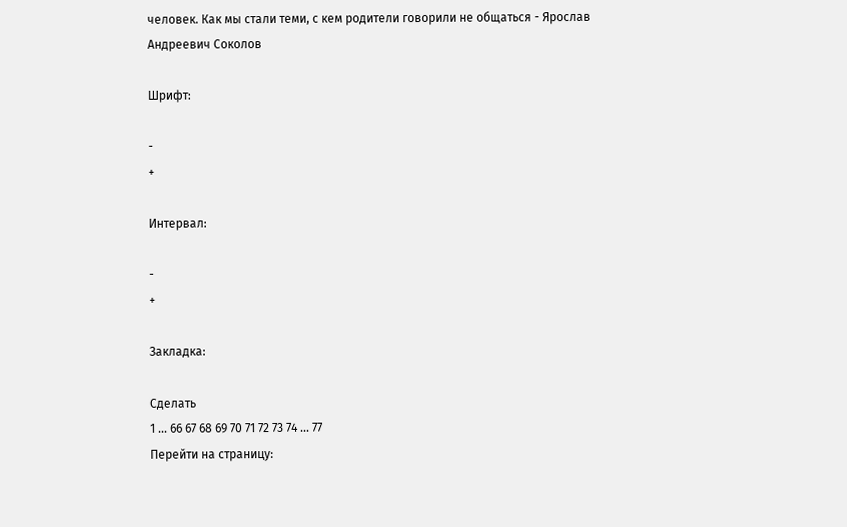человек. Как мы стали теми, с кем родители говорили не общаться - Ярослав Андреевич Соколов

Шрифт:

-
+

Интервал:

-
+

Закладка:

Сделать
1 ... 66 67 68 69 70 71 72 73 74 ... 77
Перейти на страницу: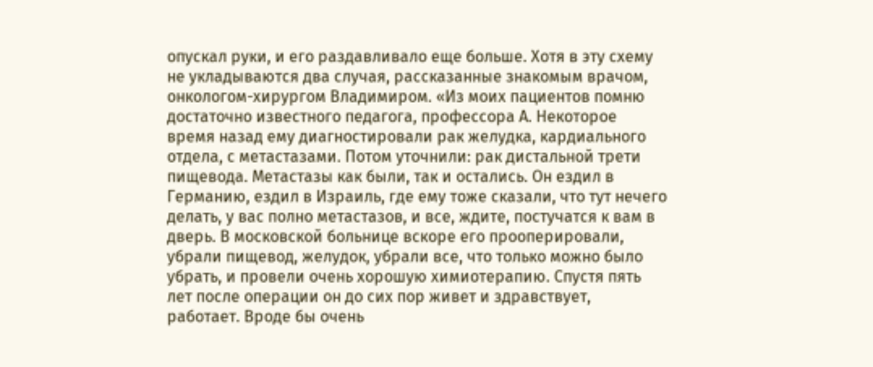опускал руки, и его раздавливало еще больше. Хотя в эту схему не укладываются два случая, рассказанные знакомым врачом, онкологом-хирургом Владимиром. «Из моих пациентов помню достаточно известного педагога, профессора А. Некоторое время назад ему диагностировали рак желудка, кардиального отдела, с метастазами. Потом уточнили: рак дистальной трети пищевода. Метастазы как были, так и остались. Он ездил в Германию, ездил в Израиль, где ему тоже сказали, что тут нечего делать, у вас полно метастазов, и все, ждите, постучатся к вам в дверь. В московской больнице вскоре его прооперировали, убрали пищевод, желудок, убрали все, что только можно было убрать, и провели очень хорошую химиотерапию. Спустя пять лет после операции он до сих пор живет и здравствует, работает. Вроде бы очень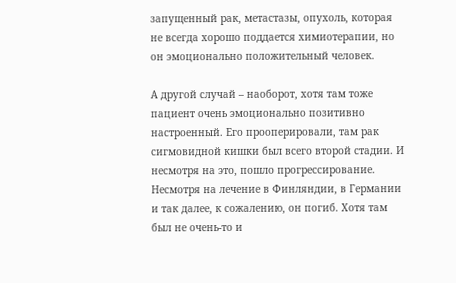запущенный рак, метастазы, опухоль, которая не всегда хорошо поддается химиотерапии, но он эмоционально положительный человек.

А другой случай – наоборот, хотя там тоже пациент очень эмоционально позитивно настроенный. Его прооперировали, там рак сигмовидной кишки был всего второй стадии. И несмотря на это, пошло прогрессирование. Несмотря на лечение в Финляндии, в Германии и так далее, к сожалению, он погиб. Хотя там был не очень-то и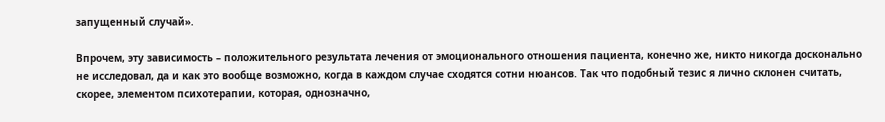запущенный случай».

Впрочем, эту зависимость – положительного результата лечения от эмоционального отношения пациента, конечно же, никто никогда досконально не исследовал, да и как это вообще возможно, когда в каждом случае сходятся сотни нюансов. Так что подобный тезис я лично склонен считать, скорее, элементом психотерапии, которая, однозначно,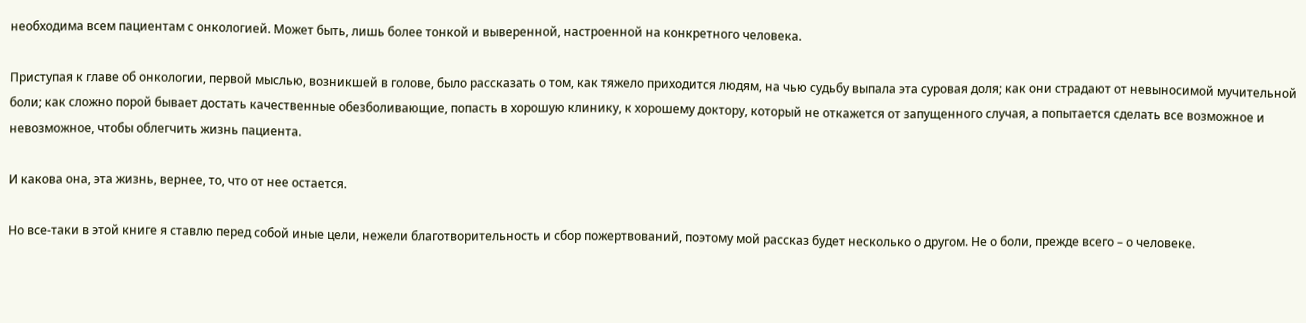необходима всем пациентам с онкологией. Может быть, лишь более тонкой и выверенной, настроенной на конкретного человека.

Приступая к главе об онкологии, первой мыслью, возникшей в голове, было рассказать о том, как тяжело приходится людям, на чью судьбу выпала эта суровая доля; как они страдают от невыносимой мучительной боли; как сложно порой бывает достать качественные обезболивающие, попасть в хорошую клинику, к хорошему доктору, который не откажется от запущенного случая, а попытается сделать все возможное и невозможное, чтобы облегчить жизнь пациента.

И какова она, эта жизнь, вернее, то, что от нее остается.

Но все-таки в этой книге я ставлю перед собой иные цели, нежели благотворительность и сбор пожертвований, поэтому мой рассказ будет несколько о другом. Не о боли, прежде всего – о человеке.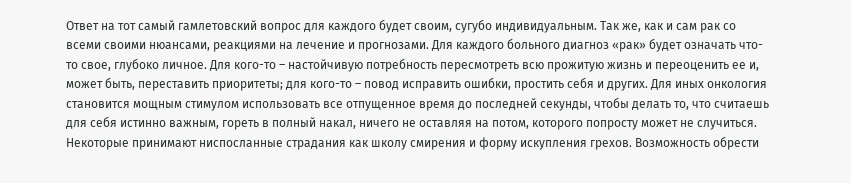Ответ на тот самый гамлетовский вопрос для каждого будет своим, сугубо индивидуальным. Так же, как и сам рак со всеми своими нюансами, реакциями на лечение и прогнозами. Для каждого больного диагноз «рак» будет означать что-то свое, глубоко личное. Для кого-то – настойчивую потребность пересмотреть всю прожитую жизнь и переоценить ее и, может быть, переставить приоритеты; для кого-то – повод исправить ошибки, простить себя и других. Для иных онкология становится мощным стимулом использовать все отпущенное время до последней секунды, чтобы делать то, что считаешь для себя истинно важным, гореть в полный накал, ничего не оставляя на потом, которого попросту может не случиться. Некоторые принимают ниспосланные страдания как школу смирения и форму искупления грехов. Возможность обрести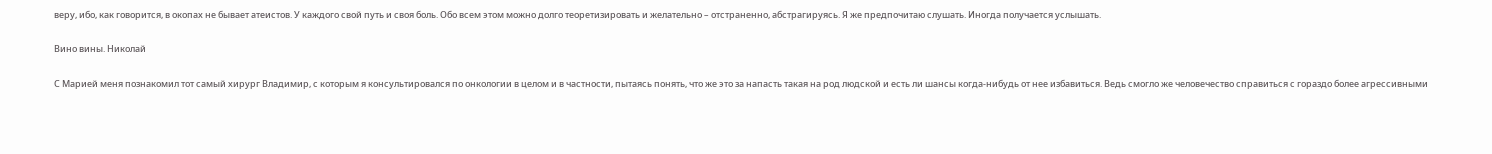веру, ибо, как говорится, в окопах не бывает атеистов. У каждого свой путь и своя боль. Обо всем этом можно долго теоретизировать и желательно – отстраненно, абстрагируясь. Я же предпочитаю слушать. Иногда получается услышать.

Вино вины. Николай

С Марией меня познакомил тот самый хирург Владимир, с которым я консультировался по онкологии в целом и в частности, пытаясь понять, что же это за напасть такая на род людской и есть ли шансы когда-нибудь от нее избавиться. Ведь смогло же человечество справиться с гораздо более агрессивными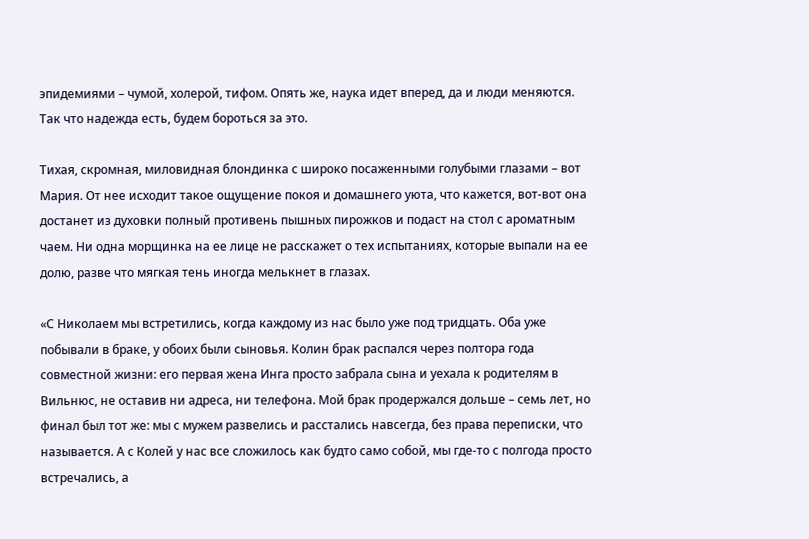эпидемиями – чумой, холерой, тифом. Опять же, наука идет вперед, да и люди меняются. Так что надежда есть, будем бороться за это.

Тихая, скромная, миловидная блондинка с широко посаженными голубыми глазами – вот Мария. От нее исходит такое ощущение покоя и домашнего уюта, что кажется, вот-вот она достанет из духовки полный противень пышных пирожков и подаст на стол с ароматным чаем. Ни одна морщинка на ее лице не расскажет о тех испытаниях, которые выпали на ее долю, разве что мягкая тень иногда мелькнет в глазах.

«С Николаем мы встретились, когда каждому из нас было уже под тридцать. Оба уже побывали в браке, у обоих были сыновья. Колин брак распался через полтора года совместной жизни: его первая жена Инга просто забрала сына и уехала к родителям в Вильнюс, не оставив ни адреса, ни телефона. Мой брак продержался дольше – семь лет, но финал был тот же: мы с мужем развелись и расстались навсегда, без права переписки, что называется. А с Колей у нас все сложилось как будто само собой, мы где-то с полгода просто встречались, а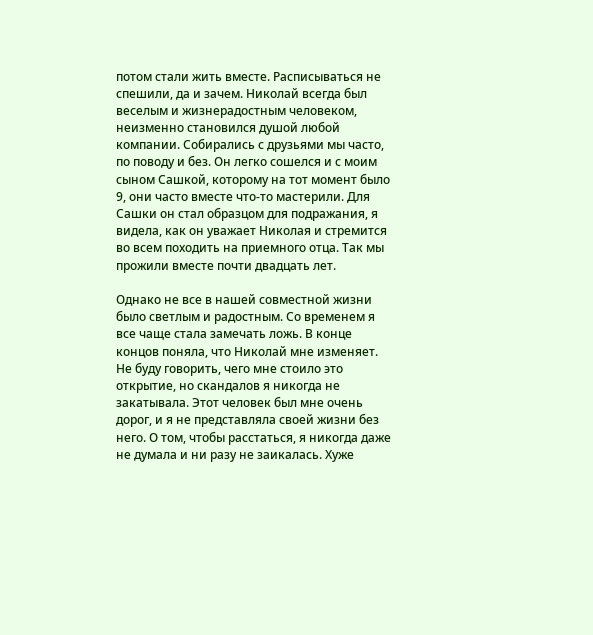потом стали жить вместе. Расписываться не спешили, да и зачем. Николай всегда был веселым и жизнерадостным человеком, неизменно становился душой любой компании. Собирались с друзьями мы часто, по поводу и без. Он легко сошелся и с моим сыном Сашкой, которому на тот момент было 9, они часто вместе что-то мастерили. Для Сашки он стал образцом для подражания, я видела, как он уважает Николая и стремится во всем походить на приемного отца. Так мы прожили вместе почти двадцать лет.

Однако не все в нашей совместной жизни было светлым и радостным. Со временем я все чаще стала замечать ложь. В конце концов поняла, что Николай мне изменяет. Не буду говорить, чего мне стоило это открытие, но скандалов я никогда не закатывала. Этот человек был мне очень дорог, и я не представляла своей жизни без него. О том, чтобы расстаться, я никогда даже не думала и ни разу не заикалась. Хуже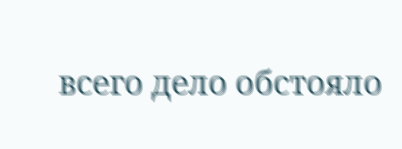всего дело обстояло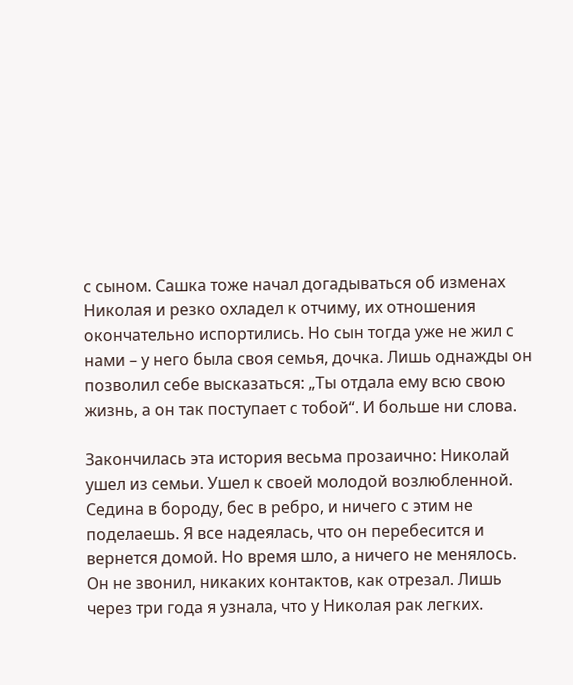с сыном. Сашка тоже начал догадываться об изменах Николая и резко охладел к отчиму, их отношения окончательно испортились. Но сын тогда уже не жил с нами – у него была своя семья, дочка. Лишь однажды он позволил себе высказаться: „Ты отдала ему всю свою жизнь, а он так поступает с тобой“. И больше ни слова.

Закончилась эта история весьма прозаично: Николай ушел из семьи. Ушел к своей молодой возлюбленной. Седина в бороду, бес в ребро, и ничего с этим не поделаешь. Я все надеялась, что он перебесится и вернется домой. Но время шло, а ничего не менялось. Он не звонил, никаких контактов, как отрезал. Лишь через три года я узнала, что у Николая рак легких.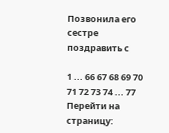Позвонила его сестре поздравить с

1 ... 66 67 68 69 70 71 72 73 74 ... 77
Перейти на страницу: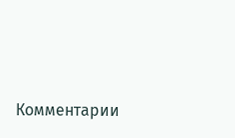Комментарии